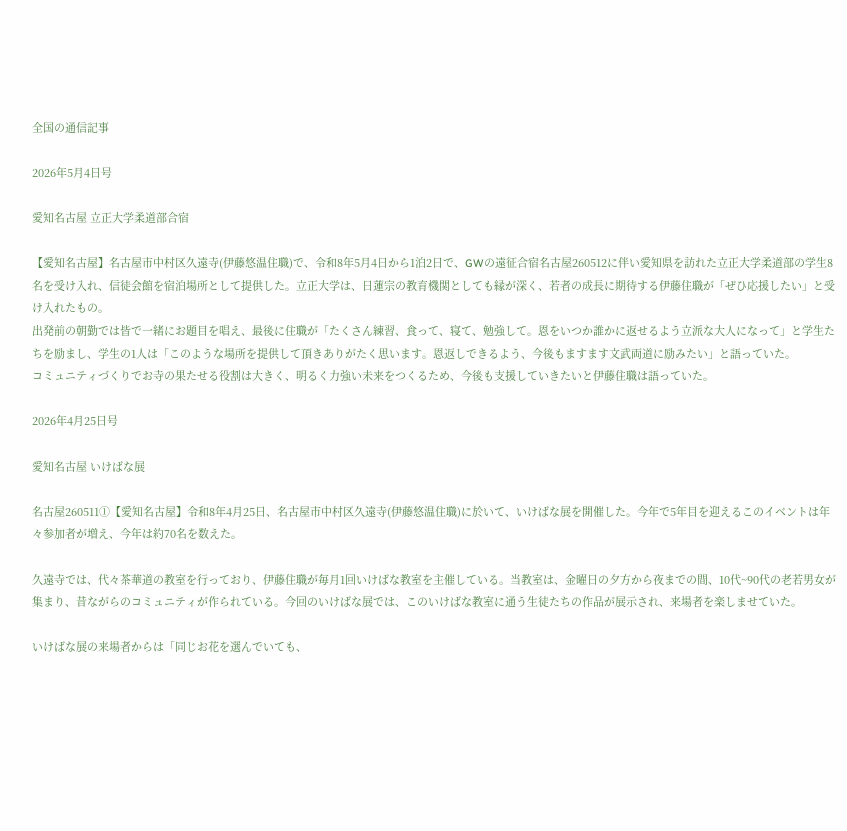全国の通信記事

2026年5月4日号

愛知名古屋 立正大学柔道部合宿

【愛知名古屋】名古屋市中村区久遠寺(伊藤悠温住職)で、令和8年5月4日から1泊2日で、GWの遠征合宿名古屋260512に伴い愛知県を訪れた立正大学柔道部の学生8名を受け入れ、信徒会館を宿泊場所として提供した。立正大学は、日蓮宗の教育機関としても縁が深く、若者の成長に期待する伊藤住職が「ぜひ応援したい」と受け入れたもの。
出発前の朝勤では皆で一緒にお題目を唱え、最後に住職が「たくさん練習、食って、寝て、勉強して。恩をいつか誰かに返せるよう立派な大人になって」と学生たちを励まし、学生の1人は「このような場所を提供して頂きありがたく思います。恩返しできるよう、今後もますます文武両道に励みたい」と語っていた。
コミュニティづくりでお寺の果たせる役割は大きく、明るく力強い未来をつくるため、今後も支援していきたいと伊藤住職は語っていた。

2026年4月25日号

愛知名古屋 いけばな展

名古屋260511①【愛知名古屋】令和8年4月25日、名古屋市中村区久遠寺(伊藤悠温住職)に於いて、いけばな展を開催した。今年で5年目を迎えるこのイベントは年々参加者が増え、今年は約70名を数えた。

久遠寺では、代々茶華道の教室を行っており、伊藤住職が毎月1回いけばな教室を主催している。当教室は、金曜日の夕方から夜までの間、10代~90代の老若男女が集まり、昔ながらのコミュニティが作られている。今回のいけばな展では、このいけばな教室に通う生徒たちの作品が展示され、来場者を楽しませていた。

いけばな展の来場者からは「同じお花を選んでいても、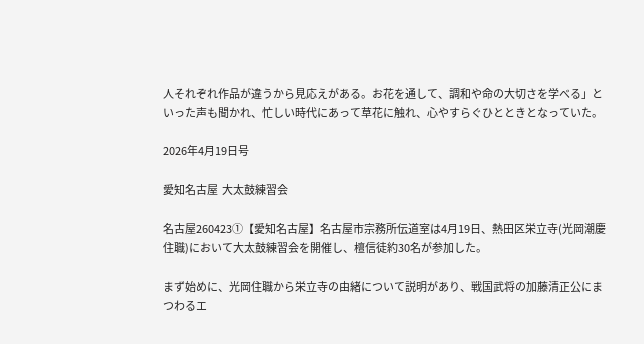人それぞれ作品が違うから見応えがある。お花を通して、調和や命の大切さを学べる」といった声も聞かれ、忙しい時代にあって草花に触れ、心やすらぐひとときとなっていた。

2026年4月19日号

愛知名古屋  大太鼓練習会

名古屋260423①【愛知名古屋】名古屋市宗務所伝道室は4月19日、熱田区栄立寺(光岡潮慶住職)において大太鼓練習会を開催し、檀信徒約30名が参加した。

まず始めに、光岡住職から栄立寺の由緒について説明があり、戦国武将の加藤清正公にまつわるエ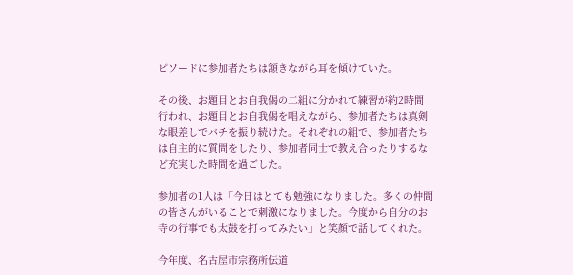ピソードに参加者たちは頷きながら耳を傾けていた。

その後、お題目とお自我偈の二組に分かれて練習が約2時間行われ、お題目とお自我偈を唱えながら、参加者たちは真剣な眼差しでバチを振り続けた。それぞれの組で、参加者たちは自主的に質問をしたり、参加者同士で教え合ったりするなど充実した時間を過ごした。

参加者の1人は「今日はとても勉強になりました。多くの仲間の皆さんがいることで刺激になりました。今度から自分のお寺の行事でも太鼓を打ってみたい」と笑顔で話してくれた。

今年度、名古屋市宗務所伝道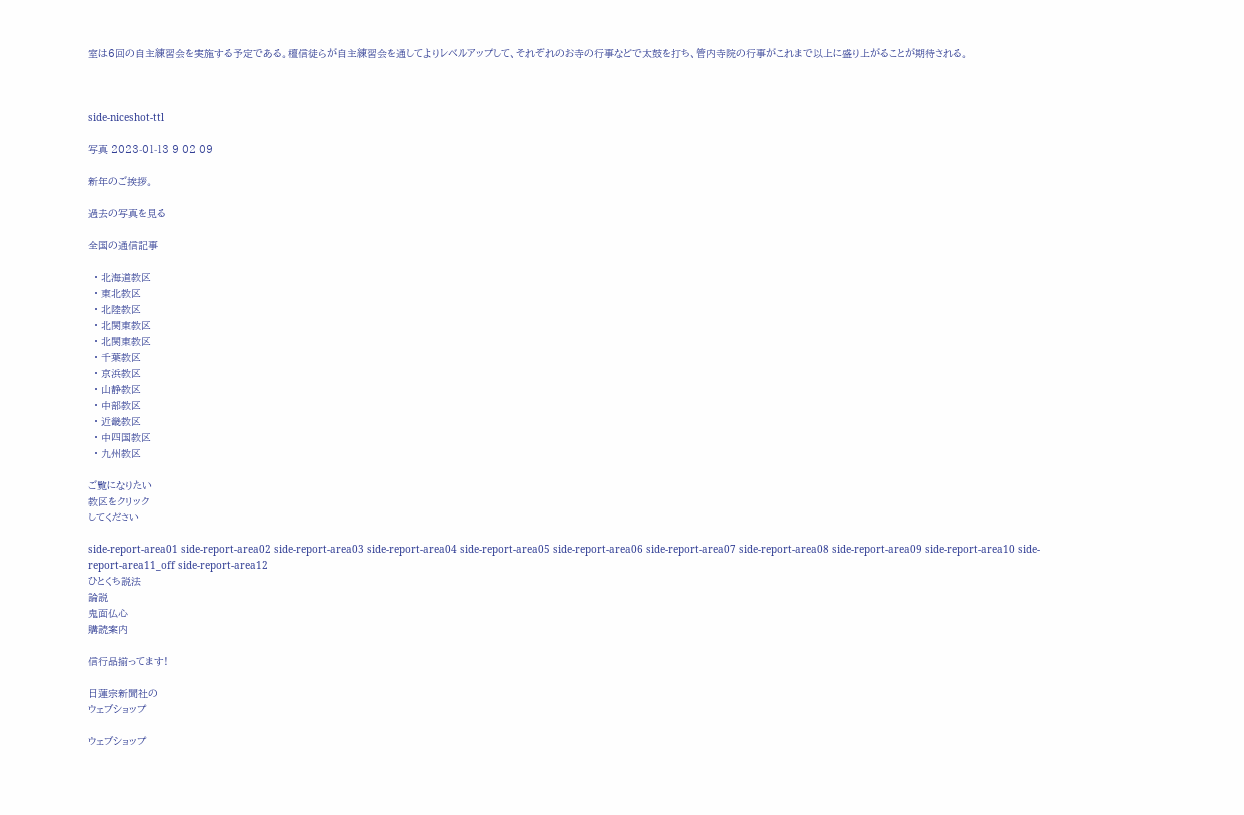室は6回の自主練習会を実施する予定である。檀信徒らが自主練習会を通してよりレベルアップして、それぞれのお寺の行事などで太鼓を打ち、管内寺院の行事がこれまで以上に盛り上がることが期待される。



side-niceshot-ttl

写真 2023-01-13 9 02 09

新年のご挨拶。

過去の写真を見る

全国の通信記事

  • 北海道教区
  • 東北教区
  • 北陸教区
  • 北関東教区
  • 北関東教区
  • 千葉教区
  • 京浜教区
  • 山静教区
  • 中部教区
  • 近畿教区
  • 中四国教区
  • 九州教区

ご覧になりたい
教区をクリック
してください

side-report-area01 side-report-area02 side-report-area03 side-report-area04 side-report-area05 side-report-area06 side-report-area07 side-report-area08 side-report-area09 side-report-area10 side-report-area11_off side-report-area12
ひとくち説法
論説
鬼面仏心
購読案内

信行品揃ってます!

日蓮宗新聞社の
ウェブショップ

ウェブショップ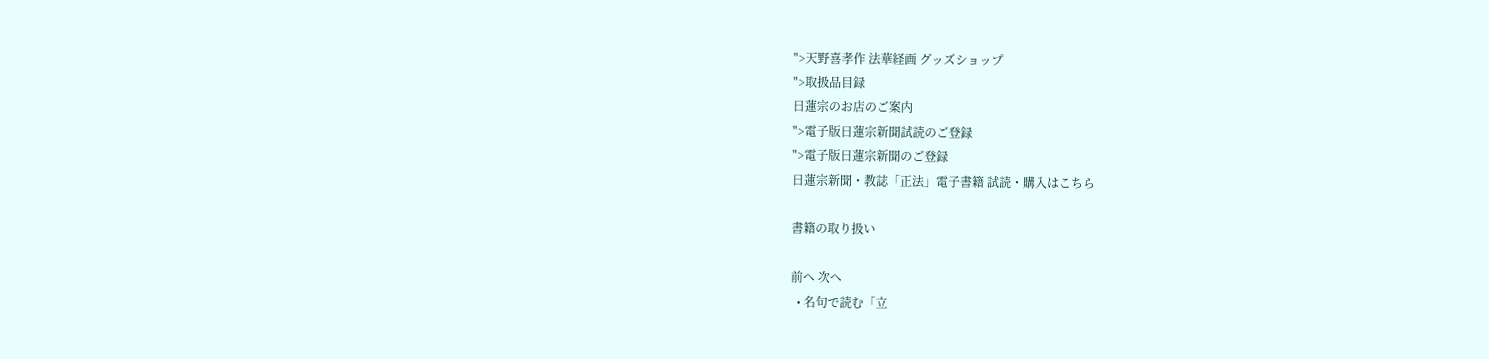">天野喜孝作 法華経画 グッズショップ
">取扱品目録
日蓮宗のお店のご案内
">電子版日蓮宗新聞試読のご登録
">電子版日蓮宗新聞のご登録
日蓮宗新聞・教誌「正法」電子書籍 試読・購入はこちら

書籍の取り扱い

前へ 次へ
  • 名句で読む「立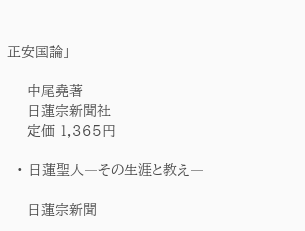正安国論」

    中尾堯著
    日蓮宗新聞社
    定価 1,365円

  • 日蓮聖人―その生涯と教え―

    日蓮宗新聞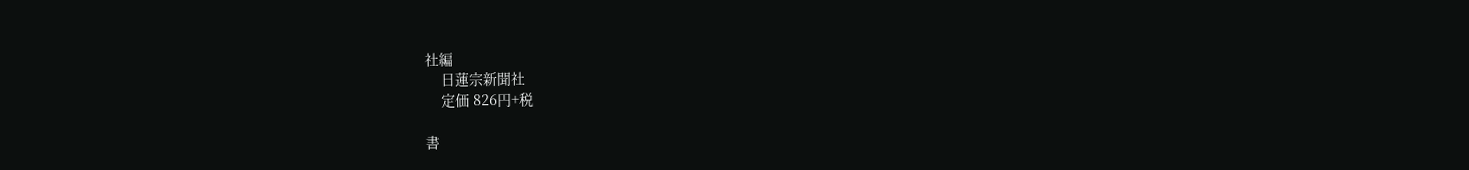社編
    日蓮宗新聞社
    定価 826円+税

書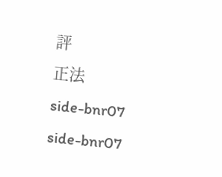評
正法
side-bnr07
side-bnr07